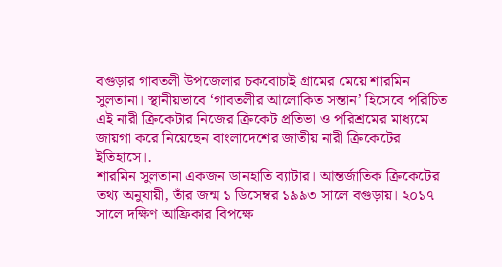বগুড়ার গাবতলী উপজেলার চকবোচাই গ্রামের মেয়ে শারমিন সুলতানা। স্থানীয়ভাবে ‘গাবতলীর আলোকিত সন্তান’ হিসেবে পরিচিত এই নারী ক্রিকেটার নিজের ক্রিকেট প্রতিভা ও পরিশ্রমের মাধ্যমে জায়গা করে নিয়েছেন বাংলাদেশের জাতীয় নারী ক্রিকেটের ইতিহাসে।.
শারমিন সুলতানা একজন ডানহাতি ব্যাটার। আন্তর্জাতিক ক্রিকেটের তথ্য অনুযায়ী, তাঁর জন্ম ১ ডিসেম্বর ১৯৯৩ সালে বগুড়ায়। ২০১৭ সালে দক্ষিণ আফ্রিকার বিপক্ষে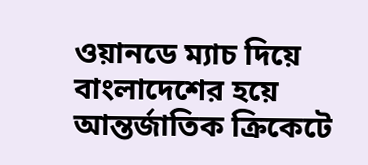ওয়ানডে ম্যাচ দিয়ে বাংলাদেশের হয়ে আন্তর্জাতিক ক্রিকেটে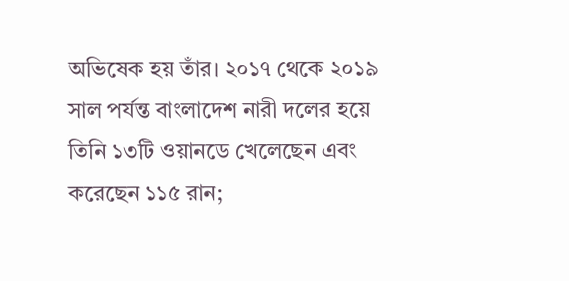অভিষেক হয় তাঁর। ২০১৭ থেকে ২০১৯ সাল পর্যন্ত বাংলাদেশ নারী দলের হয়ে তিনি ১৩টি ওয়ানডে খেলেছেন এবং করেছেন ১১৫ রান;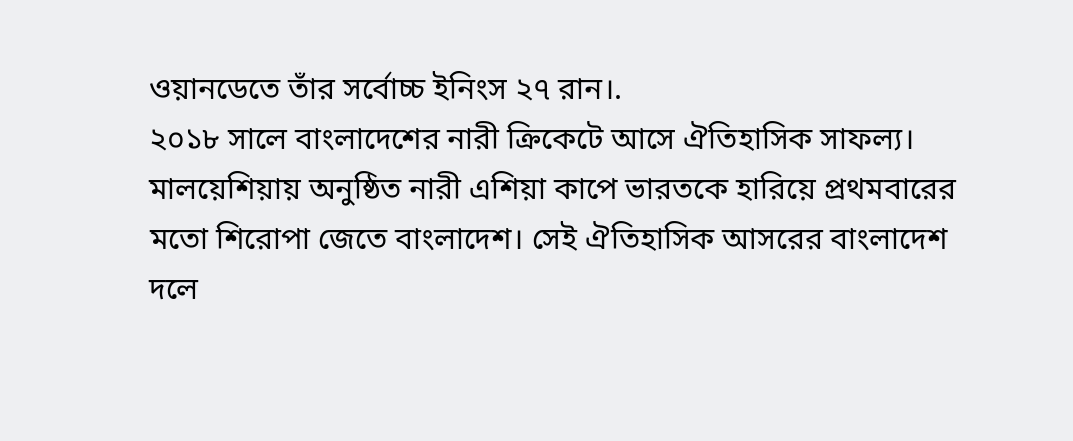ওয়ানডেতে তাঁর সর্বোচ্চ ইনিংস ২৭ রান।.
২০১৮ সালে বাংলাদেশের নারী ক্রিকেটে আসে ঐতিহাসিক সাফল্য। মালয়েশিয়ায় অনুষ্ঠিত নারী এশিয়া কাপে ভারতকে হারিয়ে প্রথমবারের মতো শিরোপা জেতে বাংলাদেশ। সেই ঐতিহাসিক আসরের বাংলাদেশ দলে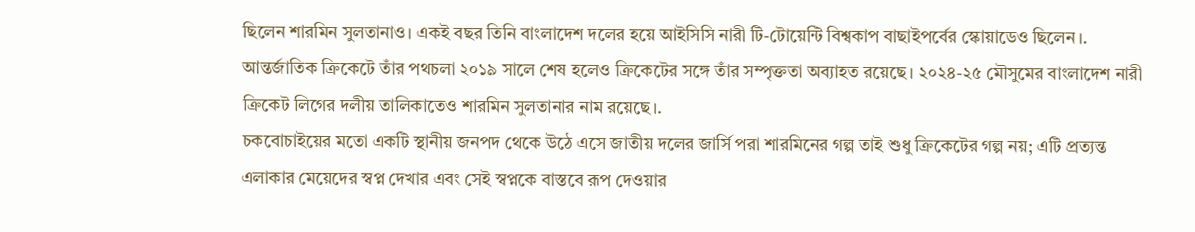ছিলেন শারমিন সুলতানাও। একই বছর তিনি বাংলাদেশ দলের হয়ে আইসিসি নারী টি-টোয়েন্টি বিশ্বকাপ বাছাইপর্বের স্কোয়াডেও ছিলেন।.
আন্তর্জাতিক ক্রিকেটে তাঁর পথচলা ২০১৯ সালে শেষ হলেও ক্রিকেটের সঙ্গে তাঁর সম্পৃক্ততা অব্যাহত রয়েছে। ২০২৪-২৫ মৌসুমের বাংলাদেশ নারী ক্রিকেট লিগের দলীয় তালিকাতেও শারমিন সুলতানার নাম রয়েছে।.
চকবোচাইয়ের মতো একটি স্থানীয় জনপদ থেকে উঠে এসে জাতীয় দলের জার্সি পরা শারমিনের গল্প তাই শুধু ক্রিকেটের গল্প নয়; এটি প্রত্যন্ত এলাকার মেয়েদের স্বপ্ন দেখার এবং সেই স্বপ্নকে বাস্তবে রূপ দেওয়ার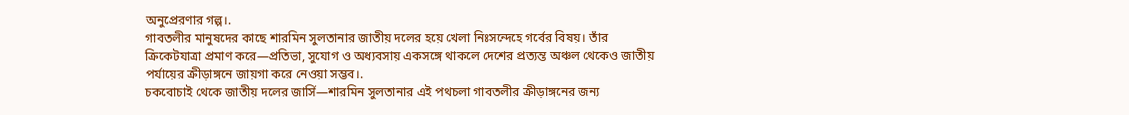অনুপ্রেরণার গল্প।.
গাবতলীর মানুষদের কাছে শারমিন সুলতানার জাতীয় দলের হয়ে খেলা নিঃসন্দেহে গর্বের বিষয়। তাঁর ক্রিকেটযাত্রা প্রমাণ করে—প্রতিভা, সুযোগ ও অধ্যবসায় একসঙ্গে থাকলে দেশের প্রত্যন্ত অঞ্চল থেকেও জাতীয় পর্যায়ের ক্রীড়াঙ্গনে জায়গা করে নেওয়া সম্ভব।.
চকবোচাই থেকে জাতীয় দলের জার্সি—শারমিন সুলতানার এই পথচলা গাবতলীর ক্রীড়াঙ্গনের জন্য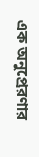এক অনুপ্রেরণার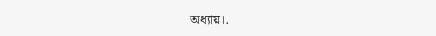অধ্যায়।.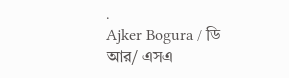.
Ajker Bogura / ডি আর/ এসএ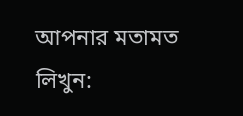আপনার মতামত লিখুন: